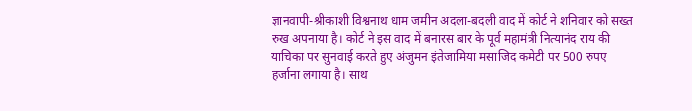ज्ञानवापी-श्रीकाशी विश्वनाथ धाम जमीन अदला-बदली वाद में कोर्ट ने शनिवार को सख्त रुख अपनाया है। कोर्ट ने इस वाद में बनारस बार के पूर्व महामंत्री नित्यानंद राय की याचिका पर सुनवाई करते हुए अंजुमन इंतेजामिया मसाजिद कमेटी पर 500 रुपए हर्जाना लगाया है। साथ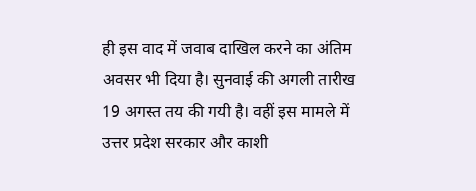ही इस वाद में जवाब दाखिल करने का अंतिम अवसर भी दिया है। सुनवाई की अगली तारीख 19 अगस्त तय की गयी है। वहीं इस मामले में उत्तर प्रदेश सरकार और काशी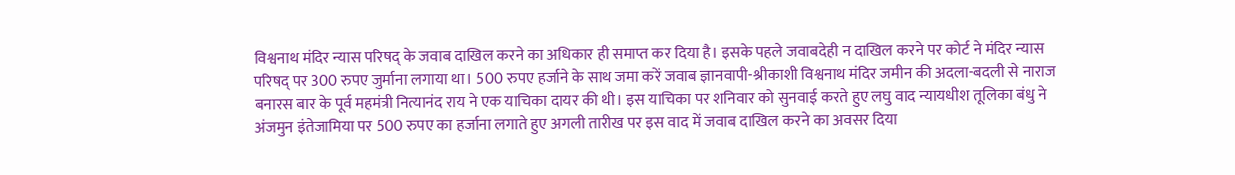विश्वनाथ मंदिर न्यास परिषद् के जवाब दाखिल करने का अधिकार ही समाप्त कर दिया है। इसके पहले जवाबदेही न दाखिल करने पर कोर्ट ने मंदिर न्यास परिषद् पर 300 रुपए जुर्माना लगाया था। 500 रुपए हर्जाने के साथ जमा करें जवाब ज्ञानवापी-श्रीकाशी विश्वनाथ मंदिर जमीन की अदला-बदली से नाराज बनारस बार के पूर्व महमंत्री नित्यानंद राय ने एक याचिका दायर की थी। इस याचिका पर शनिवार को सुनवाई करते हुए लघु वाद न्यायधीश तूलिका बंधु ने अंजमुन इंतेजामिया पर 500 रुपए का हर्जाना लगाते हुए अगली तारीख पर इस वाद में जवाब दाखिल करने का अवसर दिया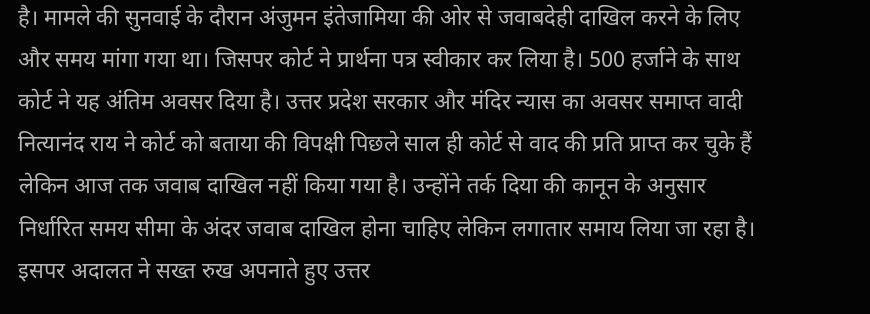है। मामले की सुनवाई के दौरान अंजुमन इंतेजामिया की ओर से जवाबदेही दाखिल करने के लिए और समय मांगा गया था। जिसपर कोर्ट ने प्रार्थना पत्र स्वीकार कर लिया है। 500 हर्जाने के साथ कोर्ट ने यह अंतिम अवसर दिया है। उत्तर प्रदेश सरकार और मंदिर न्यास का अवसर समाप्त वादी नित्यानंद राय ने कोर्ट को बताया की विपक्षी पिछले साल ही कोर्ट से वाद की प्रति प्राप्त कर चुके हैं लेकिन आज तक जवाब दाखिल नहीं किया गया है। उन्होंने तर्क दिया की कानून के अनुसार निर्धारित समय सीमा के अंदर जवाब दाखिल होना चाहिए लेकिन लगातार समाय लिया जा रहा है। इसपर अदालत ने सख्त रुख अपनाते हुए उत्तर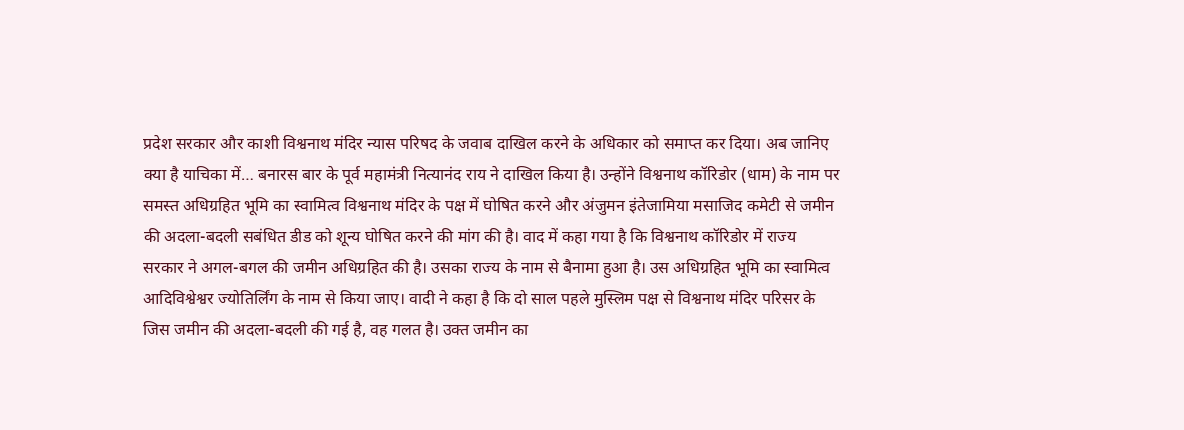प्रदेश सरकार और काशी विश्वनाथ मंदिर न्यास परिषद के जवाब दाखिल करने के अधिकार को समाप्त कर दिया। अब जानिए क्या है याचिका में… बनारस बार के पूर्व महामंत्री नित्यानंद राय ने दाखिल किया है। उन्होंने विश्वनाथ कॉरिडोर (धाम) के नाम पर समस्त अधिग्रहित भूमि का स्वामित्व विश्वनाथ मंदिर के पक्ष में घोषित करने और अंजुमन इंतेजामिया मसाजिद कमेटी से जमीन की अदला-बदली सबंधित डीड को शून्य घोषित करने की मांग की है। वाद में कहा गया है कि विश्वनाथ कॉरिडोर में राज्य सरकार ने अगल-बगल की जमीन अधिग्रहित की है। उसका राज्य के नाम से बैनामा हुआ है। उस अधिग्रहित भूमि का स्वामित्व आदिविश्वेश्वर ज्योतिर्लिंग के नाम से किया जाए। वादी ने कहा है कि दो साल पहले मुस्लिम पक्ष से विश्वनाथ मंदिर परिसर के जिस जमीन की अदला-बदली की गई है, वह गलत है। उक्त जमीन का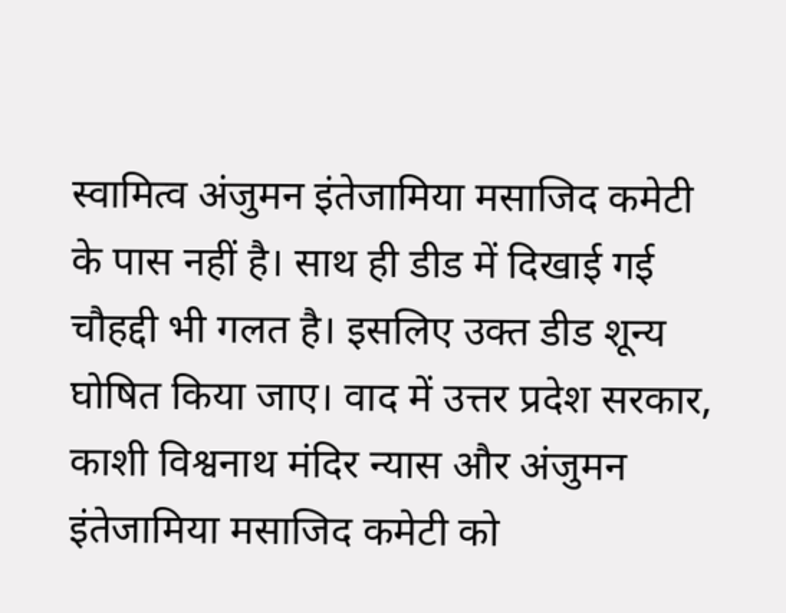स्वामित्व अंजुमन इंतेजामिया मसाजिद कमेटी के पास नहीं है। साथ ही डीड में दिखाई गई चौहद्दी भी गलत है। इसलिए उक्त डीड शून्य घोषित किया जाए। वाद में उत्तर प्रदेश सरकार, काशी विश्वनाथ मंदिर न्यास और अंजुमन इंतेजामिया मसाजिद कमेटी को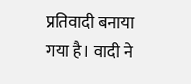प्रतिवादी बनाया गया है। वादी ने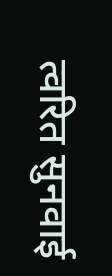त्वरित सुनवाई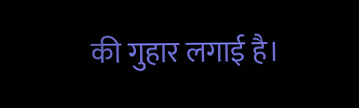की गुहार लगाई है।